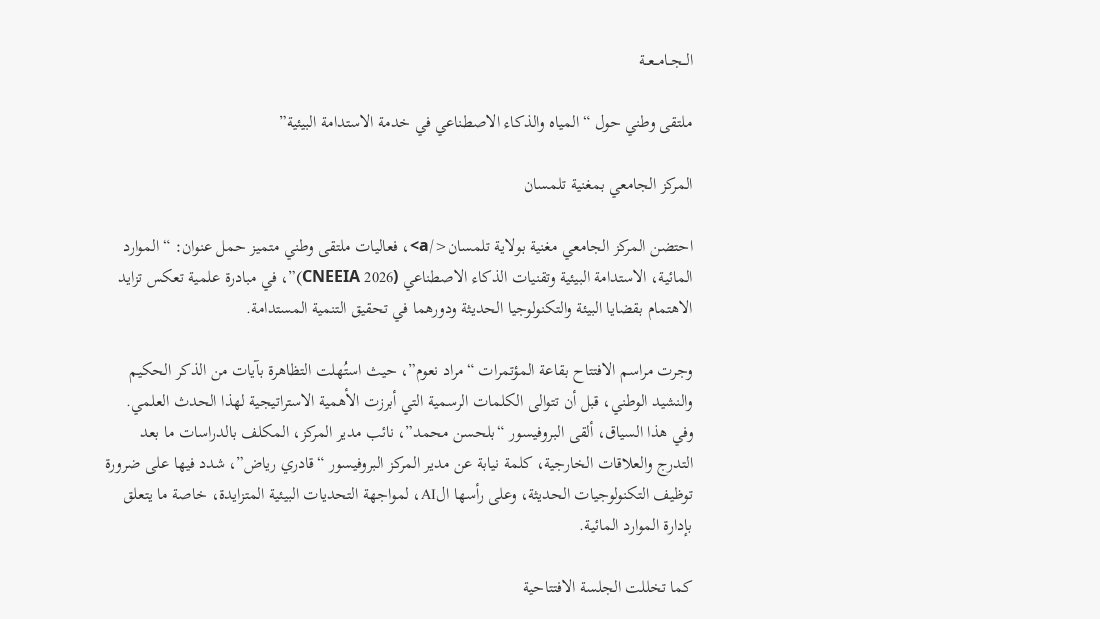الــجــامــعــة

ملتقى وطني حول “المياه والذكاء الاصطناعي في خدمة الاستدامة البيئية”

المركز الجامعي بمغنية تلمسان

احتضن المركز الجامعي مغنية بولاية تلمسان</a>، فعاليات ملتقى وطني متميز حمل عنوان: “الموارد المائية، الاستدامة البيئية وتقنيات الذكاء الاصطناعي (CNEEIA 2026)”، في مبادرة علمية تعكس تزايد الاهتمام بقضايا البيئة والتكنولوجيا الحديثة ودورهما في تحقيق التنمية المستدامة.

وجرت مراسم الافتتاح بقاعة المؤتمرات “مراد نعوم”، حيث استُهلت التظاهرة بآيات من الذكر الحكيم والنشيد الوطني، قبل أن تتوالى الكلمات الرسمية التي أبرزت الأهمية الاستراتيجية لهذا الحدث العلمي. وفي هذا السياق، ألقى البروفيسور “بلحسن محمد”، نائب مدير المركز، المكلف بالدراسات ما بعد التدرج والعلاقات الخارجية، كلمة نيابة عن مدير المركز البروفيسور “قادري رياض”، شدد فيها على ضرورة توظيف التكنولوجيات الحديثة، وعلى رأسها الAI، لمواجهة التحديات البيئية المتزايدة، خاصة ما يتعلق بإدارة الموارد المائية.

كما تخللت الجلسة الافتتاحية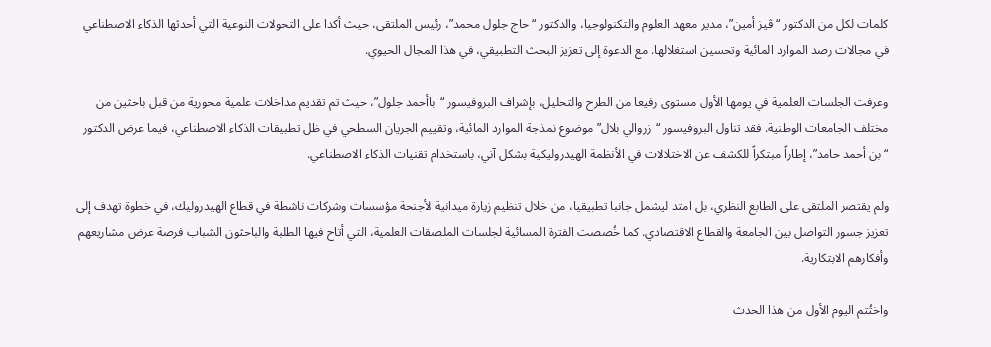كلمات لكل من الدكتور “ڨيز أمين”، مدير معهد العلوم والتكنولوجيا، والدكتور “حاج جلول محمد”، رئيس الملتقى، حيث أكدا على التحولات النوعية التي أحدثها الذكاء الاصطناعي في مجالات رصد الموارد المائية وتحسين استغلالها. مع الدعوة إلى تعزيز البحث التطبيقي، في هذا المجال الحيوي.

وعرفت الجلسات العلمية في يومها الأول مستوى رفيعا من الطرح والتحليل، بإشراف البروفيسور “باأحمد جلول”، حيث تم تقديم مداخلات علمية محورية من قبل باحثين من مختلف الجامعات الوطنية. فقد تناول البروفيسور “زروالي بلال” موضوع نمذجة الموارد المائية، وتقييم الجريان السطحي في ظل تطبيقات الذكاء الاصطناعي، فيما عرض الدكتور “بن أحمد حامد”، إطاراً مبتكراً للكشف عن الاختلالات في الأنظمة الهيدروليكية بشكل آني، باستخدام تقنيات الذكاء الاصطناعي.

ولم يقتصر الملتقى على الطابع النظري، بل امتد ليشمل جانبا تطبيقيا، من خلال تنظيم زيارة ميدانية لأجنحة مؤسسات وشركات ناشطة في قطاع الهيدروليك، في خطوة تهدف إلى تعزيز جسور التواصل بين الجامعة والقطاع الاقتصادي. كما خُصصت الفترة المسائية لجلسات الملصقات العلمية، التي أتاح فيها الطلبة والباحثون الشباب فرصة عرض مشاريعهم وأفكارهم الابتكارية.

واختُتم اليوم الأول من هذا الحدث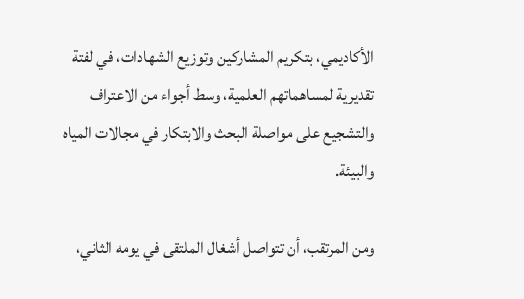الأكاديمي، بتكريم المشاركين وتوزيع الشهادات، في لفتة تقديرية لمساهماتهم العلمية، وسط أجواء من الاعتراف والتشجيع على مواصلة البحث والابتكار في مجالات المياه والبيئة.

ومن المرتقب، أن تتواصل أشغال الملتقى في يومه الثاني،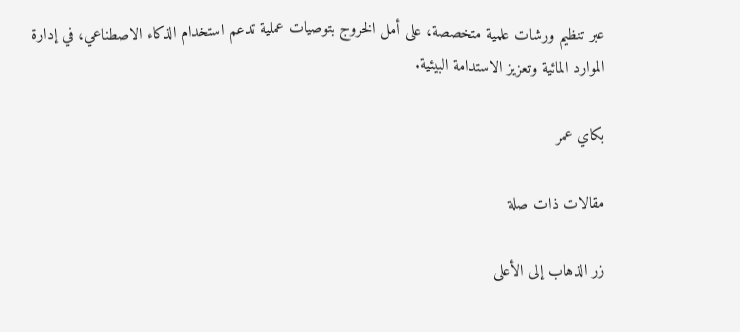عبر تنظيم ورشات علمية متخصصة، على أمل الخروج بتوصيات عملية تدعم استخدام الذكاء الاصطناعي، في إدارة الموارد المائية وتعزيز الاستدامة البيئية.

بكاي عمر

مقالات ذات صلة

زر الذهاب إلى الأعلى